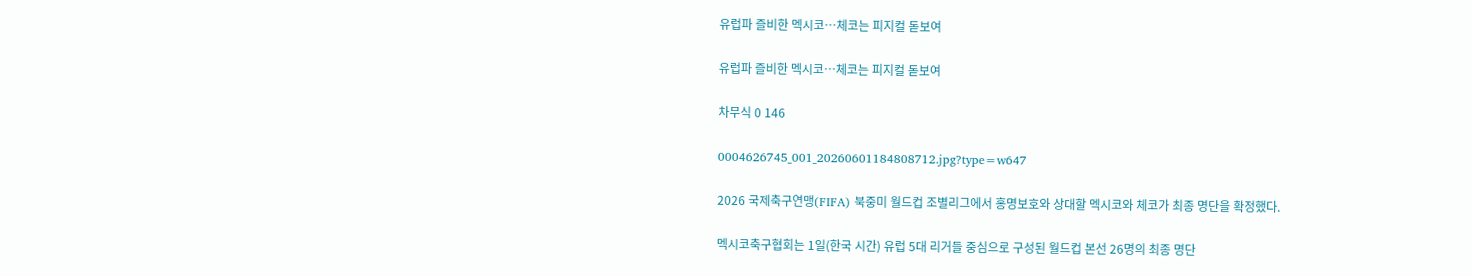유럽파 즐비한 멕시코…체코는 피지컬 돋보여

유럽파 즐비한 멕시코…체코는 피지컬 돋보여

차무식 0 146

0004626745_001_20260601184808712.jpg?type=w647

2026 국제축구연맹(FIFA) 북중미 월드컵 조별리그에서 홍명보호와 상대할 멕시코와 체코가 최종 명단을 확정했다.

멕시코축구협회는 1일(한국 시간) 유럽 5대 리거들 중심으로 구성된 월드컵 본선 26명의 최종 명단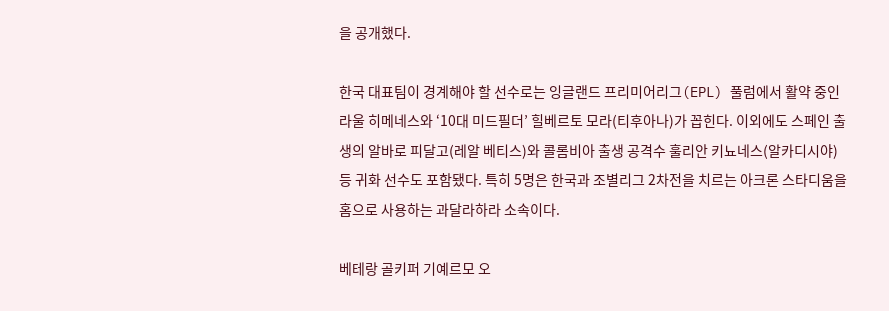을 공개했다.

한국 대표팀이 경계해야 할 선수로는 잉글랜드 프리미어리그(EPL) 풀럼에서 활약 중인 라울 히메네스와 ‘10대 미드필더’ 힐베르토 모라(티후아나)가 꼽힌다. 이외에도 스페인 출생의 알바로 피달고(레알 베티스)와 콜롬비아 출생 공격수 훌리안 키뇨네스(알카디시야) 등 귀화 선수도 포함됐다. 특히 5명은 한국과 조별리그 2차전을 치르는 아크론 스타디움을 홈으로 사용하는 과달라하라 소속이다.

베테랑 골키퍼 기예르모 오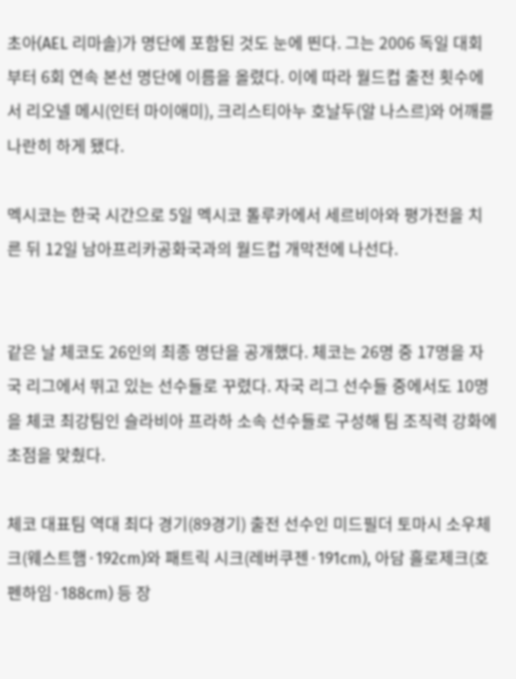초아(AEL 리마솔)가 명단에 포함된 것도 눈에 띈다. 그는 2006 독일 대회부터 6회 연속 본선 명단에 이름을 올렸다. 이에 따라 월드컵 출전 횟수에서 리오넬 메시(인터 마이애미), 크리스티아누 호날두(알 나스르)와 어깨를 나란히 하게 됐다.

멕시코는 한국 시간으로 5일 멕시코 톨루카에서 세르비아와 평가전을 치른 뒤 12일 남아프리카공화국과의 월드컵 개막전에 나선다.


같은 날 체코도 26인의 최종 명단을 공개했다. 체코는 26명 중 17명을 자국 리그에서 뛰고 있는 선수들로 꾸렸다. 자국 리그 선수들 중에서도 10명을 체코 최강팀인 슬라비아 프라하 소속 선수들로 구성해 팀 조직력 강화에 초점을 맞췄다.

체코 대표팀 역대 최다 경기(89경기) 출전 선수인 미드필더 토마시 소우체크(웨스트햄·192cm)와 패트릭 시크(레버쿠젠·191cm), 아담 흘로제크(호펜하임·188cm) 등 장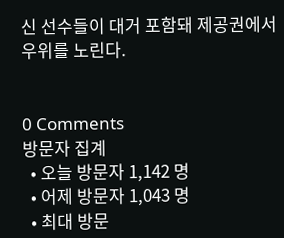신 선수들이 대거 포함돼 제공권에서 우위를 노린다.


0 Comments
방문자 집계
  • 오늘 방문자 1,142 명
  • 어제 방문자 1,043 명
  • 최대 방문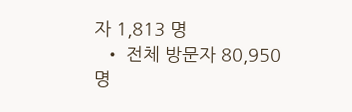자 1,813 명
  • 전체 방문자 80,950 명